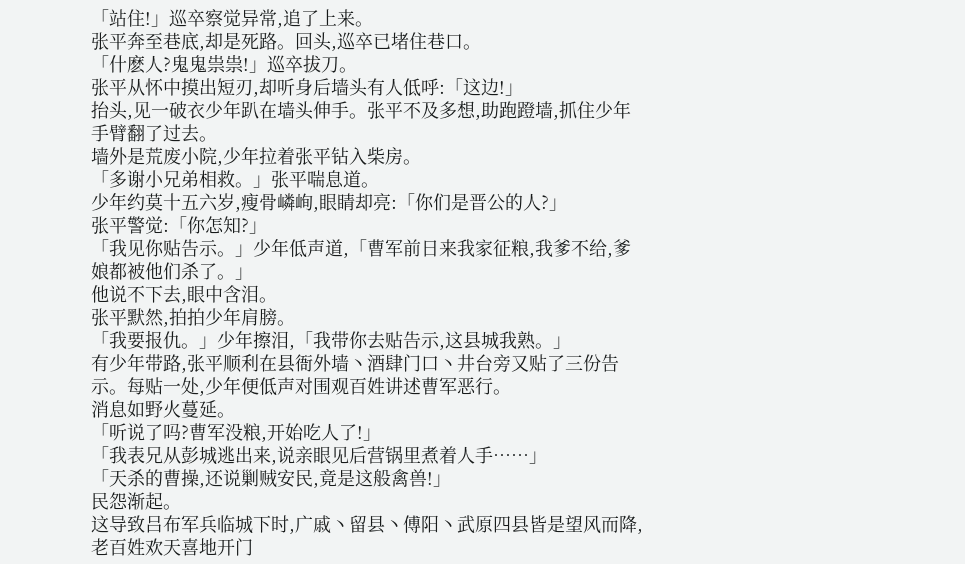「站住!」巡卒察觉异常,追了上来。
张平奔至巷底,却是死路。回头,巡卒已堵住巷口。
「什麽人?鬼鬼祟祟!」巡卒拔刀。
张平从怀中摸出短刃,却听身后墙头有人低呼:「这边!」
抬头,见一破衣少年趴在墙头伸手。张平不及多想,助跑蹬墙,抓住少年手臂翻了过去。
墙外是荒废小院,少年拉着张平钻入柴房。
「多谢小兄弟相救。」张平喘息道。
少年约莫十五六岁,瘦骨嶙峋,眼睛却亮:「你们是晋公的人?」
张平警觉:「你怎知?」
「我见你贴告示。」少年低声道,「曹军前日来我家征粮,我爹不给,爹娘都被他们杀了。」
他说不下去,眼中含泪。
张平默然,拍拍少年肩膀。
「我要报仇。」少年擦泪,「我带你去贴告示,这县城我熟。」
有少年带路,张平顺利在县衙外墙丶酒肆门口丶井台旁又贴了三份告示。每贴一处,少年便低声对围观百姓讲述曹军恶行。
消息如野火蔓延。
「听说了吗?曹军没粮,开始吃人了!」
「我表兄从彭城逃出来,说亲眼见后营锅里煮着人手……」
「天杀的曹操,还说剿贼安民,竟是这般禽兽!」
民怨渐起。
这导致吕布军兵临城下时,广戚丶留县丶傅阳丶武原四县皆是望风而降,老百姓欢天喜地开门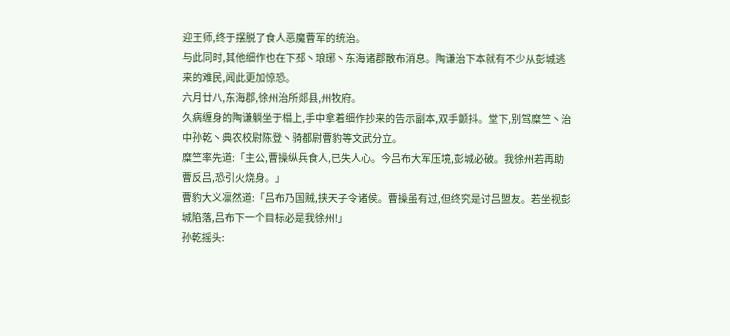迎王师,终于摆脱了食人恶魔曹军的统治。
与此同时,其他细作也在下邳丶琅琊丶东海诸郡散布消息。陶谦治下本就有不少从彭城逃来的难民,闻此更加惊恐。
六月廿八,东海郡,徐州治所郯县,州牧府。
久病缠身的陶谦躺坐于榻上,手中拿着细作抄来的告示副本,双手颤抖。堂下,别驾糜竺丶治中孙乾丶典农校尉陈登丶骑都尉曹豹等文武分立。
糜竺率先道:「主公,曹操纵兵食人,已失人心。今吕布大军压境,彭城必破。我徐州若再助曹反吕,恐引火烧身。」
曹豹大义凛然道:「吕布乃国贼,挟天子令诸侯。曹操虽有过,但终究是讨吕盟友。若坐视彭城陷落,吕布下一个目标必是我徐州!」
孙乾摇头: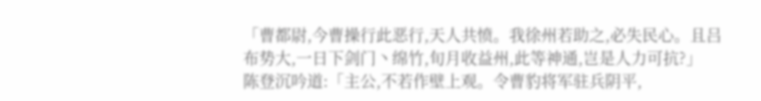「曹都尉,今曹操行此恶行,天人共愤。我徐州若助之,必失民心。且吕布势大,一日下剑门丶绵竹,旬月收益州,此等神通,岂是人力可抗?」
陈登沉吟道:「主公,不若作壁上观。令曹豹将军驻兵阴平,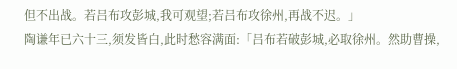但不出战。若吕布攻彭城,我可观望;若吕布攻徐州,再战不迟。」
陶谦年已六十三,须发皆白,此时愁容满面:「吕布若破彭城,必取徐州。然助曹操,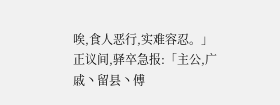唉,食人恶行,实难容忍。」
正议间,驿卒急报:「主公,广戚丶留县丶傅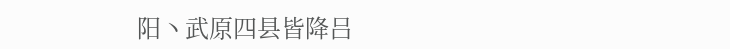阳丶武原四县皆降吕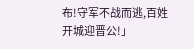布!守军不战而逃,百姓开城迎晋公!」